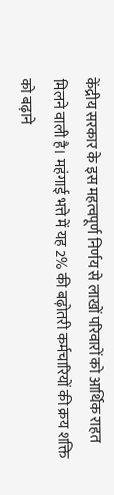केंद्रीय सरकार के इस महत्वपूर्ण निर्णय से लाखों परिवारों को आर्थिक राहत मिलने वाली है। महंगाई भत्ते में यह 2% की बढ़ोतरी कर्मचारियों की क्रय शक्ति को बढ़ाने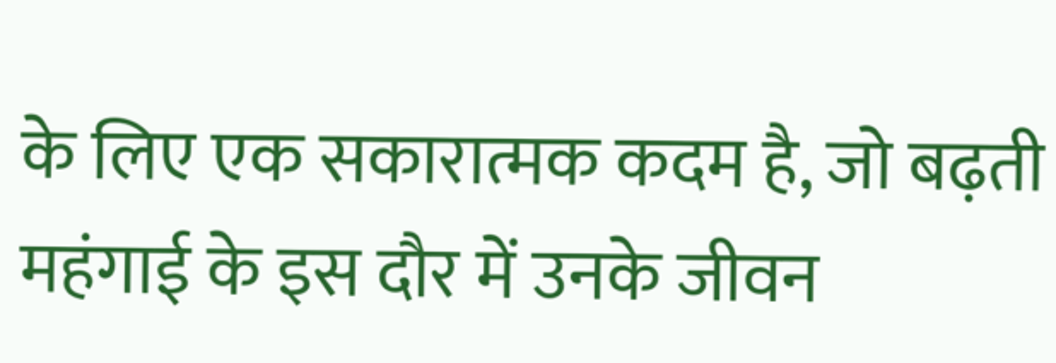के लिए एक सकारात्मक कदम है, जो बढ़ती महंगाई के इस दौर में उनके जीवन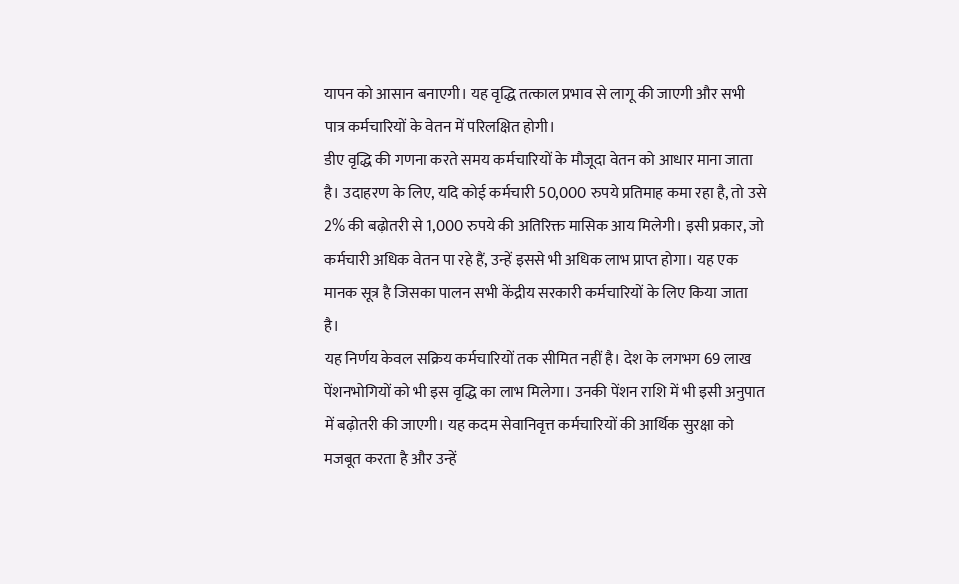यापन को आसान बनाएगी। यह वृद्धि तत्काल प्रभाव से लागू की जाएगी और सभी पात्र कर्मचारियों के वेतन में परिलक्षित होगी।
डीए वृद्धि की गणना करते समय कर्मचारियों के मौजूदा वेतन को आधार माना जाता है। उदाहरण के लिए, यदि कोई कर्मचारी 50,000 रुपये प्रतिमाह कमा रहा है, तो उसे 2% की बढ़ोतरी से 1,000 रुपये की अतिरिक्त मासिक आय मिलेगी। इसी प्रकार, जो कर्मचारी अधिक वेतन पा रहे हैं, उन्हें इससे भी अधिक लाभ प्राप्त होगा। यह एक मानक सूत्र है जिसका पालन सभी केंद्रीय सरकारी कर्मचारियों के लिए किया जाता है।
यह निर्णय केवल सक्रिय कर्मचारियों तक सीमित नहीं है। देश के लगभग 69 लाख पेंशनभोगियों को भी इस वृद्धि का लाभ मिलेगा। उनकी पेंशन राशि में भी इसी अनुपात में बढ़ोतरी की जाएगी। यह कदम सेवानिवृत्त कर्मचारियों की आर्थिक सुरक्षा को मजबूत करता है और उन्हें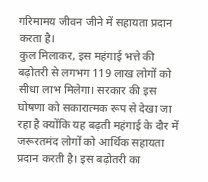गरिमामय जीवन जीने में सहायता प्रदान करता है।
कुल मिलाकर, इस महंगाई भत्ते की बढ़ोतरी से लगभग 119 लाख लोगों को सीधा लाभ मिलेगा। सरकार की इस घोषणा को सकारात्मक रूप से देखा जा रहा है क्योंकि यह बढ़ती महंगाई के दौर में जरूरतमंद लोगों को आर्थिक सहायता प्रदान करती है। इस बढ़ोतरी का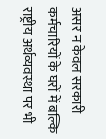असर न केवल सरकारी कर्मचारियों के घरों में बल्कि राष्ट्रीय अर्थव्यवस्था पर भी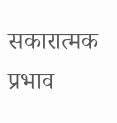सकारात्मक प्रभाव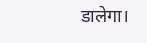डालेगा।